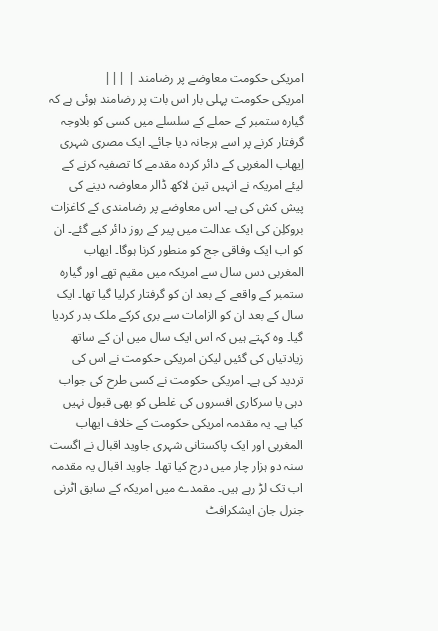امریکی حکومت معاوضے پر رضامند | |||
امریکی حکومت پہلی بار اس بات پر رضامند ہوئی ہے کہ گیارہ ستمبر کے حملے کے سلسلے میں کسی کو بلاوجہ گرفتار کرنے پر اسے ہرجانہ دیا جائے۔ ایک مصری شہری اِیھاب المغربی کے دائر کردہ مقدمے کا تصفیہ کرنے کے لیئے امریکہ نے انہیں تین لاکھ ڈالر معاوضہ دینے کی پیش کش کی ہے۔ اس معاوضے پر رضامندی کے کاغزات بروکلِن کی ایک عدالت میں پیر کے روز دائر کیے گئے۔ ان کو اب ایک وفاقی جج کو منطور کرنا ہوگا۔ ایھاب المغربی دس سال سے امریکہ میں مقیم تھے اور گیارہ ستمبر کے واقعے کے بعد ان کو گرفتار کرلیا گیا تھا۔ ایک سال کے بعد ان کو الزامات سے بری کرکے ملک بدر کردیا گیا۔ وہ کہتے ہیں کہ اس ایک سال میں ان کے ساتھ زیادتیاں کی گئیں لیکن امریکی حکومت نے اس کی تردید کی ہے۔ امریکی حکومت نے کسی طرح کی جواب دہی یا سرکاری افسروں کی غلطی کو بھی قبول نہیں کیا ہے۔ یہ مقدمہ امریکی حکومت کے خلاف ایھاب المغربی اور ایک پاکستانی شہری جاوید اقبال نے اگست سنہ دو ہزار چار میں درج کیا تھا۔ جاوید اقبال یہ مقدمہ اب تک لڑ رہے ہیں۔ مقمدے میں امریکہ کے سابق اٹرنی جنرل جان ایشکرافٹ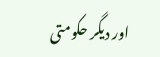اور دیگر حکومتی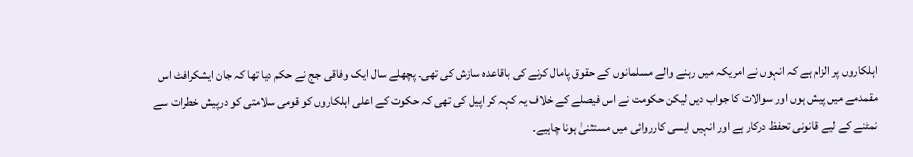اہلکاروں پر الزام ہے کہ انہوں نے امریکہ میں رہنے والے مسلمانوں کے حقوق پامال کرنے کی باقاعدہ سازش کی تھی۔ پچھلے سال ایک وفاقی جج نے حکم دیا تھا کہ جان ایشکرافٹ اس مقمدمے میں پیش ہوں اور سوالات کا جواب دیں لیکن حکومت نے اس فیصلے کے خلاف یہ کہہ کر اپیل کی تھی کہ حکوت کے اعلی اہلکاروں کو قومی سلامتی کو درپیش خطرات سے نمٹنے کے لیے قانونی تحفظ درکار ہے اور انہیں ایسی کارروائی میں مستثنیٰ ہونا چاہیے۔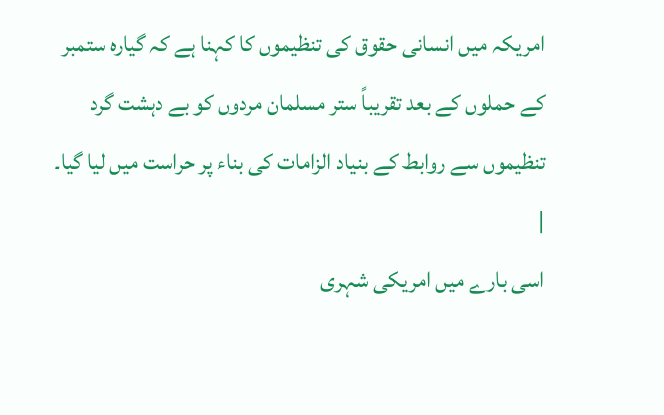امریکہ میں انسانی حقوق کی تنظیموں کا کہنا ہے کہ گیارہ ستمبر کے حملوں کے بعد تقریباً ستر مسلمان مردوں کو بے دہشت گرد تنظیموں سے روابط کے بنیاد الزامات کی بناء پر حراست میں لیا گیا۔ |
اسی بارے میں امریکی شہری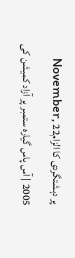پر دہشتگردی کا الزام22 November, 2005 | آس پاس گیارہ ستمبر پر آزاد کمیشن کی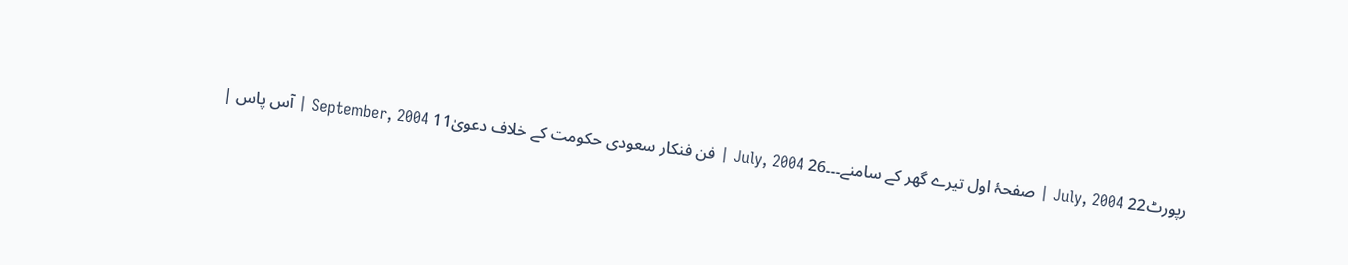رپورٹ22 July, 2004 | صفحۂ اول تیرے گھر کے سامنے۔۔۔26 July, 2004 | فن فنکار سعودی حکومت کے خلاف دعویٰ11 September, 2004 | آس پاس |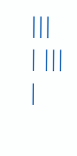|||
| |||
|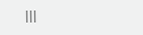|||